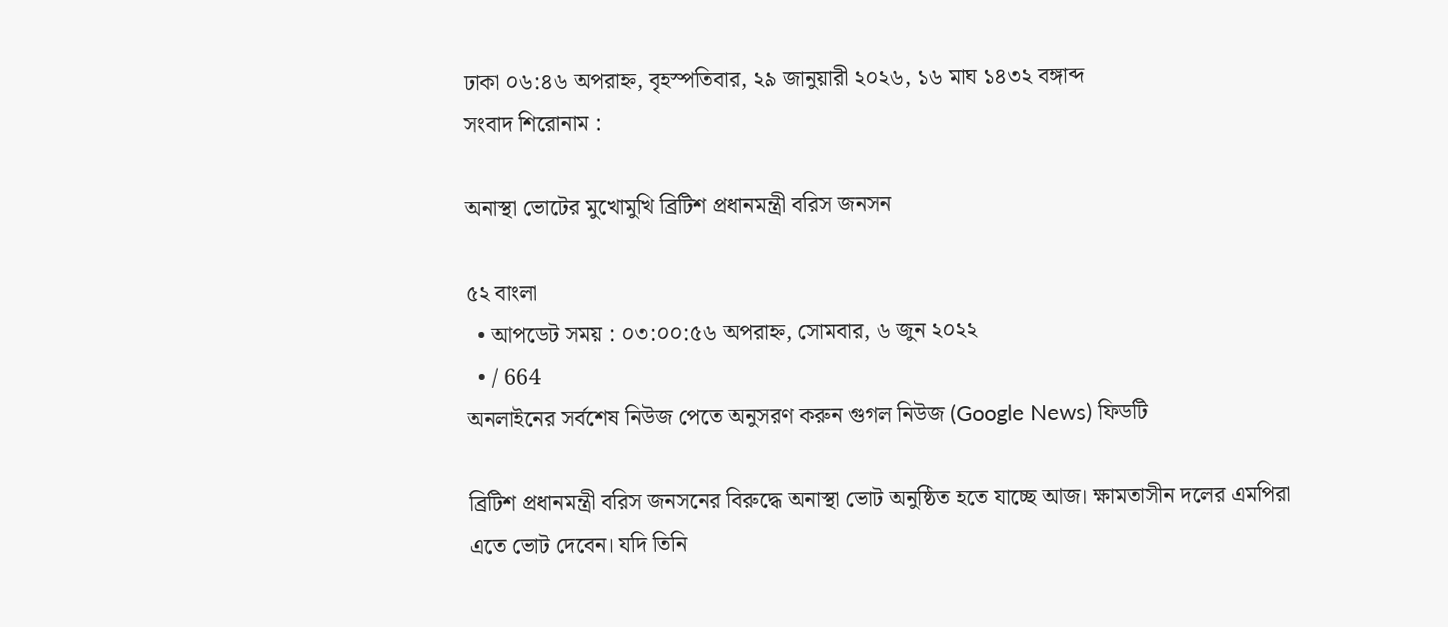ঢাকা ০৬:৪৬ অপরাহ্ন, বৃহস্পতিবার, ২৯ জানুয়ারী ২০২৬, ১৬ মাঘ ১৪৩২ বঙ্গাব্দ
সংবাদ শিরোনাম :

অনাস্থা ভোটের মুখোমুখি ব্রিটিশ প্রধানমন্ত্রী বরিস জনসন

৫২ বাংলা
  • আপডেট সময় : ০৩:০০:৫৬ অপরাহ্ন, সোমবার, ৬ জুন ২০২২
  • / 664
অনলাইনের সর্বশেষ নিউজ পেতে অনুসরণ করুন গুগল নিউজ (Google News) ফিডটি

ব্রিটিশ প্রধানমন্ত্রী বরিস জনসনের বিরুদ্ধে অনাস্থা ভোট অনুষ্ঠিত হতে যাচ্ছে আজ। ক্ষামতাসীন দলের এমপিরা এতে ভোট দেবেন। যদি তিনি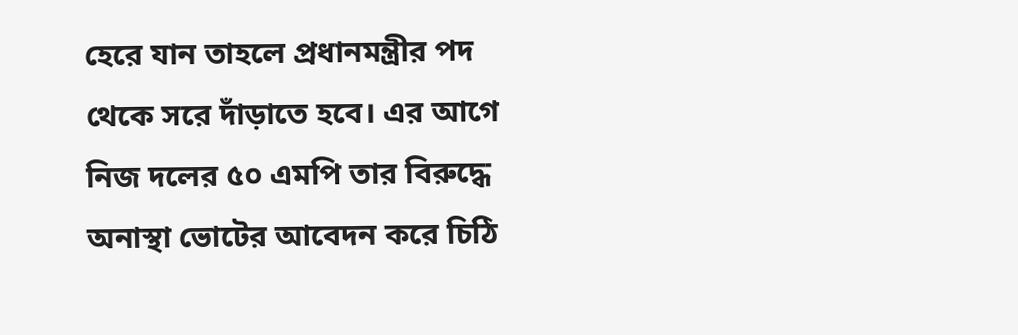হেরে যান তাহলে প্রধানমন্ত্রীর পদ থেকে সরে দাঁড়াতে হবে। এর আগে নিজ দলের ৫০ এমপি তার বিরুদ্ধে অনাস্থা ভোটের আবেদন করে চিঠি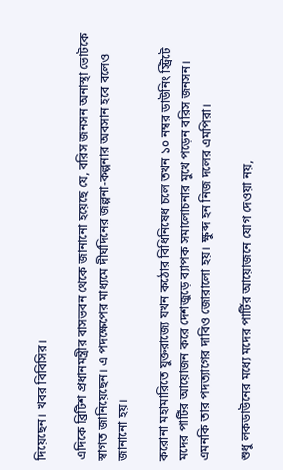দিয়েছেন। খবর বিবিসির।

এদিকে ব্রিটিশ প্রধানমন্ত্রীর বাসভবন থেকে জানানো হয়েছে যে, বরিস জনসন অনাস্থা ভোটকে স্বাগত জানিয়েছেন। এ পদক্ষেপের মাধ্যমে দীর্ঘদিনের জল্পনা-কল্পনার অবসান হবে বলেও জানানো হয়।

করোনা মহামারিতে যুক্তরাজ্যে যখন কঠোর বিধিনিষেধ চলে তখন ১০ নম্বর ডাউনিং স্ট্রিটে মদের পার্টির আয়োজন করে দেশজুড়ে ব্যাপক সমালোচনার মুখে পড়েন বরিস জনসন। এমনকি তার পদত্যাগের দাবিও জোরালো হয়। ক্ষুব্দ হন নিজ দলের এমপিরা।

শুধু লকডাউনের মধ্যে মদের পার্টির আয়োজনে যোগ দেওয়া নয়,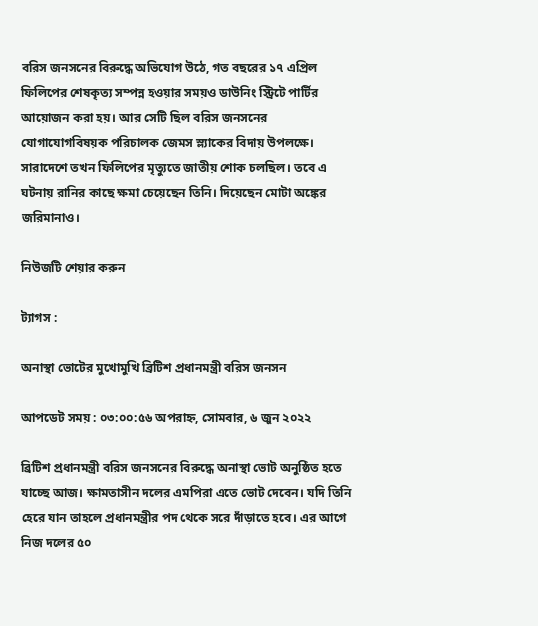বরিস জনসনের বিরুদ্ধে অভিযোগ উঠে, গত বছরের ১৭ এপ্রিল ফিলিপের শেষকৃত্য সম্পন্ন হওয়ার সময়ও ডাউনিং স্ট্রিটে পার্টির আয়োজন করা হয়। আর সেটি ছিল বরিস জনসনের যোগাযোগবিষয়ক পরিচালক জেমস স্ল্যাকের বিদায় উপলক্ষে। সারাদেশে তখন ফিলিপের মৃত্যুতে জাতীয় শোক চলছিল। তবে এ ঘটনায় রানির কাছে ক্ষমা চেয়েছেন তিনি। দিয়েছেন মোটা অঙ্কের জরিমানাও।

নিউজটি শেয়ার করুন

ট্যাগস :

অনাস্থা ভোটের মুখোমুখি ব্রিটিশ প্রধানমন্ত্রী বরিস জনসন

আপডেট সময় : ০৩:০০:৫৬ অপরাহ্ন, সোমবার, ৬ জুন ২০২২

ব্রিটিশ প্রধানমন্ত্রী বরিস জনসনের বিরুদ্ধে অনাস্থা ভোট অনুষ্ঠিত হতে যাচ্ছে আজ। ক্ষামতাসীন দলের এমপিরা এতে ভোট দেবেন। যদি তিনি হেরে যান তাহলে প্রধানমন্ত্রীর পদ থেকে সরে দাঁড়াতে হবে। এর আগে নিজ দলের ৫০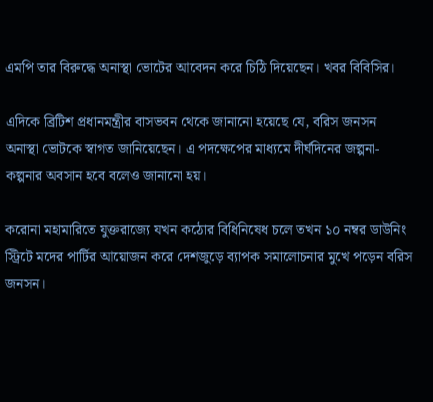এমপি তার বিরুদ্ধে অনাস্থা ভোটের আবেদন করে চিঠি দিয়েছেন। খবর বিবিসির।

এদিকে ব্রিটিশ প্রধানমন্ত্রীর বাসভবন থেকে জানানো হয়েছে যে, বরিস জনসন অনাস্থা ভোটকে স্বাগত জানিয়েছেন। এ পদক্ষেপের মাধ্যমে দীর্ঘদিনের জল্পনা-কল্পনার অবসান হবে বলেও জানানো হয়।

করোনা মহামারিতে যুক্তরাজ্যে যখন কঠোর বিধিনিষেধ চলে তখন ১০ নম্বর ডাউনিং স্ট্রিটে মদের পার্টির আয়োজন করে দেশজুড়ে ব্যাপক সমালোচনার মুখে পড়েন বরিস জনসন।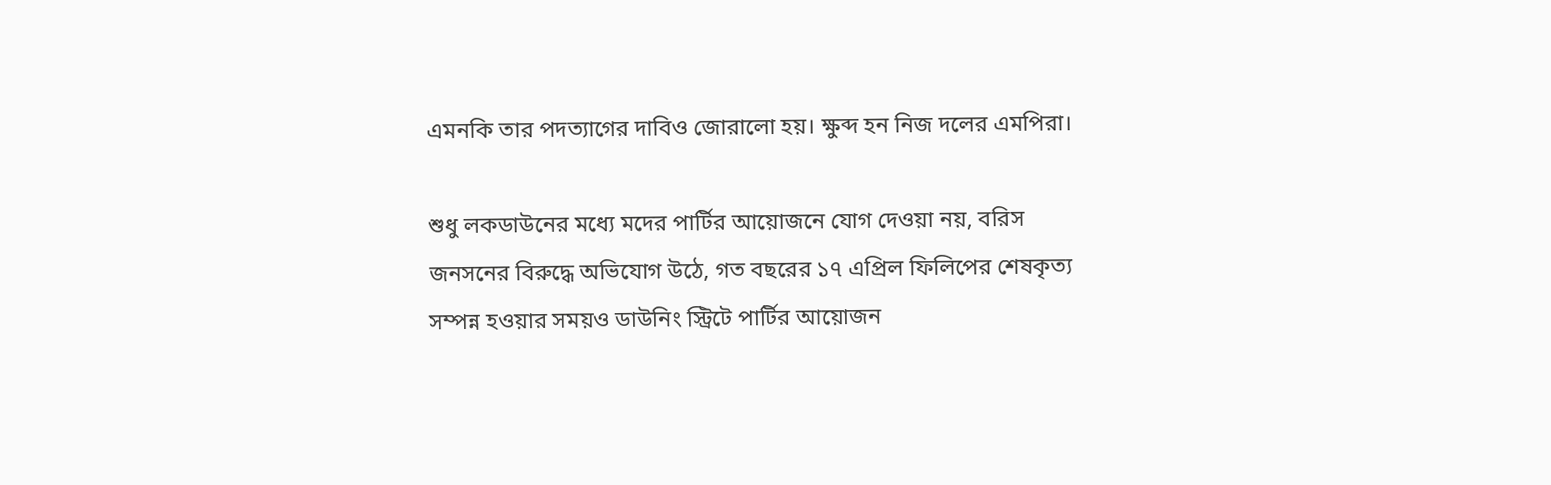এমনকি তার পদত্যাগের দাবিও জোরালো হয়। ক্ষুব্দ হন নিজ দলের এমপিরা।

শুধু লকডাউনের মধ্যে মদের পার্টির আয়োজনে যোগ দেওয়া নয়, বরিস জনসনের বিরুদ্ধে অভিযোগ উঠে, গত বছরের ১৭ এপ্রিল ফিলিপের শেষকৃত্য সম্পন্ন হওয়ার সময়ও ডাউনিং স্ট্রিটে পার্টির আয়োজন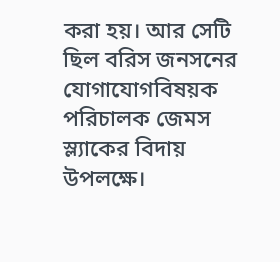করা হয়। আর সেটি ছিল বরিস জনসনের যোগাযোগবিষয়ক পরিচালক জেমস স্ল্যাকের বিদায় উপলক্ষে।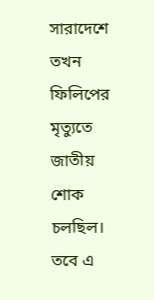সারাদেশে তখন ফিলিপের মৃত্যুতে জাতীয় শোক চলছিল। তবে এ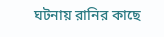ঘটনায় রানির কাছে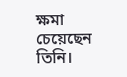ক্ষমা চেয়েছেন তিনি।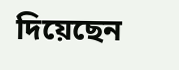দিয়েছেন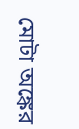মোটা অঙ্কের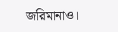জরিমানাও।